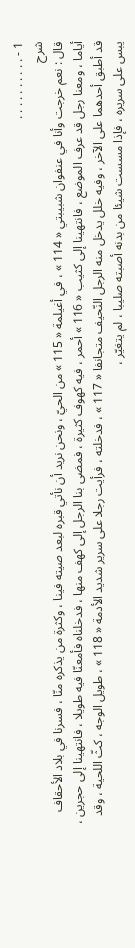1 - . . . . . . . . . .
شرح
قال : نعم خرجت وأنا في عنفوان شبيبتي « 114 » ، في أغيلمة « 115 » من الحيّ ، ونحن نريد أن نأتي قبره لبعد صيته فينا ، وكثرة من يذكره منّا ، فسرنا في بلاد الأحقاف أياما ، ومعنا رجل قد عرف الموضع ، فانتهينا إلى كثيب « 116 » أحمر ، فيه كهوف كثيرة ، فمضى بنا الرجل إلى كهف منها ، فدخلناه فأمعنّا فيه طويلا ، فانتهينا إلى حجرين ، قد أطبق أحدهما على الآخر ، وفيه خلل يدخل منه الرجل النّحيف متجانفا « 117 » ، فدخلته ، فرأيت رجلا على سرير شديد الأدمة « 118 » ، طويل الوجه ، كثّ اللحية ، وقد يبس على سريره ، فإذا مسست شيئا من بدنه أصبته صليبا ، لم يتغيّر ،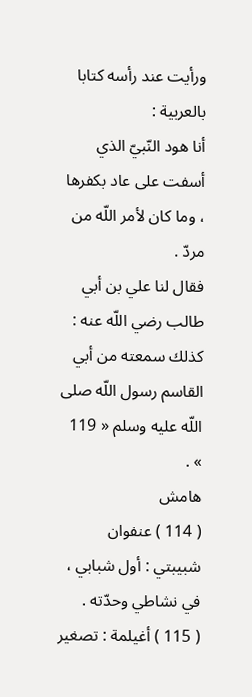ورأيت عند رأسه كتابا بالعربية :
أنا هود النّبيّ الذي أسفت على عاد بكفرها ، وما كان لأمر اللّه من مردّ .
فقال لنا علي بن أبي طالب رضي اللّه عنه : كذلك سمعته من أبي القاسم رسول اللّه صلى اللّه عليه وسلم « 119 » .
هامش
( 114 ) عنفوان شبيبتي : أول شبابي ، في نشاطي وحدّته .
( 115 ) أغيلمة : تصغير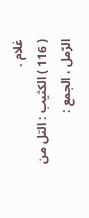غلام .
( 116 ) الكثيب : التل من الرّمل ، الجمع :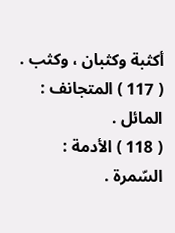أكثبة وكثبان ، وكثب .
( 117 ) المتجانف : المائل .
( 118 ) الأدمة : السّمرة .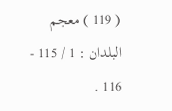( 119 ) معجم البلدان : 1 / 115 - 116 .